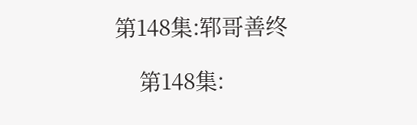第148集:郓哥善终

    第148集: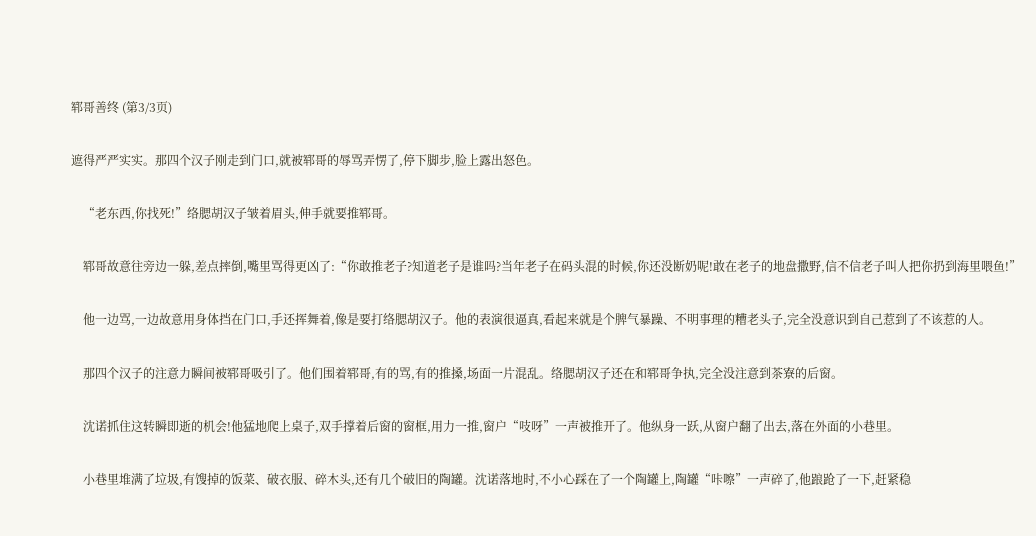郓哥善终 (第3/3页)

遮得严严实实。那四个汉子刚走到门口,就被郓哥的辱骂弄愣了,停下脚步,脸上露出怒色。

    “老东西,你找死!”络腮胡汉子皱着眉头,伸手就要推郓哥。

    郓哥故意往旁边一躲,差点摔倒,嘴里骂得更凶了:“你敢推老子?知道老子是谁吗?当年老子在码头混的时候,你还没断奶呢!敢在老子的地盘撒野,信不信老子叫人把你扔到海里喂鱼!”

    他一边骂,一边故意用身体挡在门口,手还挥舞着,像是要打络腮胡汉子。他的表演很逼真,看起来就是个脾气暴躁、不明事理的糟老头子,完全没意识到自己惹到了不该惹的人。

    那四个汉子的注意力瞬间被郓哥吸引了。他们围着郓哥,有的骂,有的推搡,场面一片混乱。络腮胡汉子还在和郓哥争执,完全没注意到茶寮的后窗。

    沈诺抓住这转瞬即逝的机会!他猛地爬上桌子,双手撑着后窗的窗框,用力一推,窗户“吱呀”一声被推开了。他纵身一跃,从窗户翻了出去,落在外面的小巷里。

    小巷里堆满了垃圾,有馊掉的饭菜、破衣服、碎木头,还有几个破旧的陶罐。沈诺落地时,不小心踩在了一个陶罐上,陶罐“咔嚓”一声碎了,他踉跄了一下,赶紧稳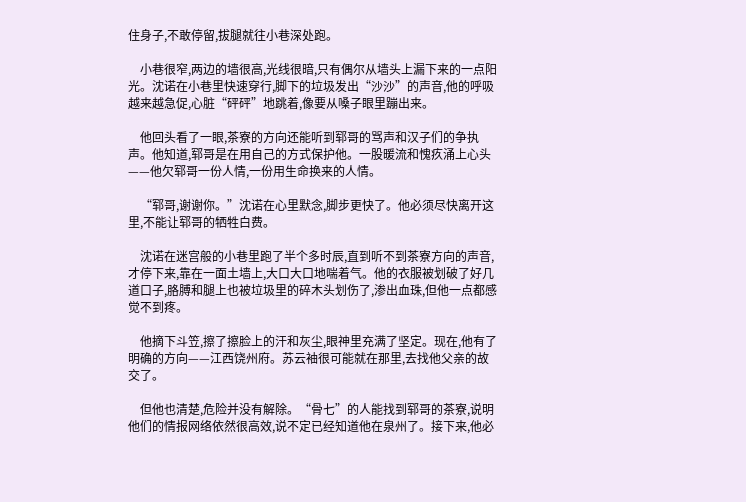住身子,不敢停留,拔腿就往小巷深处跑。

    小巷很窄,两边的墙很高,光线很暗,只有偶尔从墙头上漏下来的一点阳光。沈诺在小巷里快速穿行,脚下的垃圾发出“沙沙”的声音,他的呼吸越来越急促,心脏“砰砰”地跳着,像要从嗓子眼里蹦出来。

    他回头看了一眼,茶寮的方向还能听到郓哥的骂声和汉子们的争执声。他知道,郓哥是在用自己的方式保护他。一股暖流和愧疚涌上心头——他欠郓哥一份人情,一份用生命换来的人情。

    “郓哥,谢谢你。”沈诺在心里默念,脚步更快了。他必须尽快离开这里,不能让郓哥的牺牲白费。

    沈诺在迷宫般的小巷里跑了半个多时辰,直到听不到茶寮方向的声音,才停下来,靠在一面土墙上,大口大口地喘着气。他的衣服被划破了好几道口子,胳膊和腿上也被垃圾里的碎木头划伤了,渗出血珠,但他一点都感觉不到疼。

    他摘下斗笠,擦了擦脸上的汗和灰尘,眼神里充满了坚定。现在,他有了明确的方向——江西饶州府。苏云袖很可能就在那里,去找他父亲的故交了。

    但他也清楚,危险并没有解除。“骨七”的人能找到郓哥的茶寮,说明他们的情报网络依然很高效,说不定已经知道他在泉州了。接下来,他必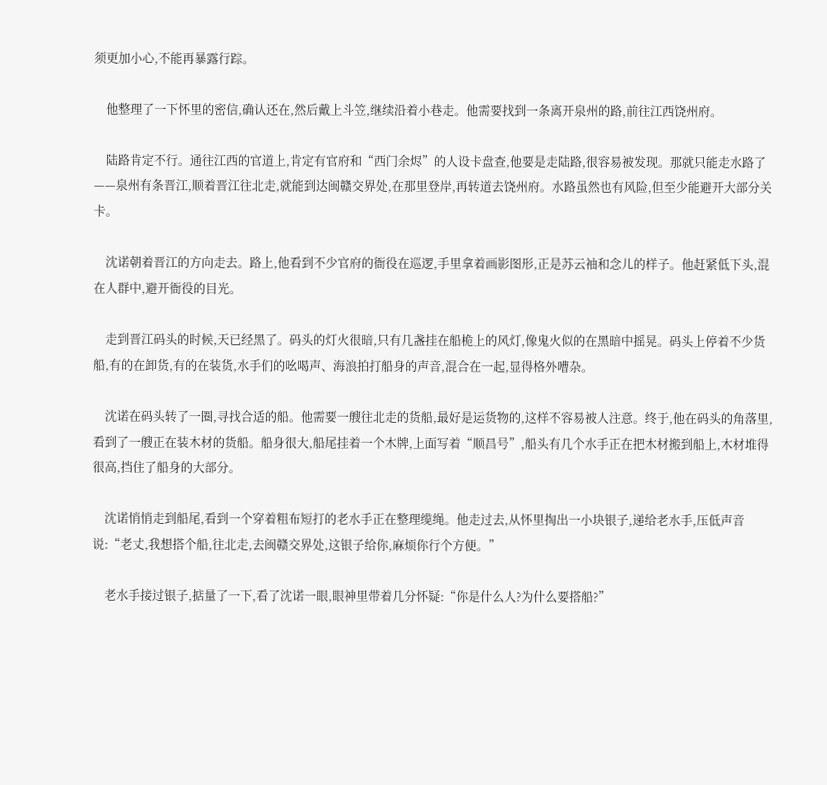须更加小心,不能再暴露行踪。

    他整理了一下怀里的密信,确认还在,然后戴上斗笠,继续沿着小巷走。他需要找到一条离开泉州的路,前往江西饶州府。

    陆路肯定不行。通往江西的官道上,肯定有官府和“西门余烬”的人设卡盘查,他要是走陆路,很容易被发现。那就只能走水路了——泉州有条晋江,顺着晋江往北走,就能到达闽赣交界处,在那里登岸,再转道去饶州府。水路虽然也有风险,但至少能避开大部分关卡。

    沈诺朝着晋江的方向走去。路上,他看到不少官府的衙役在巡逻,手里拿着画影图形,正是苏云袖和念儿的样子。他赶紧低下头,混在人群中,避开衙役的目光。

    走到晋江码头的时候,天已经黑了。码头的灯火很暗,只有几盏挂在船桅上的风灯,像鬼火似的在黑暗中摇晃。码头上停着不少货船,有的在卸货,有的在装货,水手们的吆喝声、海浪拍打船身的声音,混合在一起,显得格外嘈杂。

    沈诺在码头转了一圈,寻找合适的船。他需要一艘往北走的货船,最好是运货物的,这样不容易被人注意。终于,他在码头的角落里,看到了一艘正在装木材的货船。船身很大,船尾挂着一个木牌,上面写着“顺昌号”,船头有几个水手正在把木材搬到船上,木材堆得很高,挡住了船身的大部分。

    沈诺悄悄走到船尾,看到一个穿着粗布短打的老水手正在整理缆绳。他走过去,从怀里掏出一小块银子,递给老水手,压低声音说:“老丈,我想搭个船,往北走,去闽赣交界处,这银子给你,麻烦你行个方便。”

    老水手接过银子,掂量了一下,看了沈诺一眼,眼神里带着几分怀疑:“你是什么人?为什么要搭船?”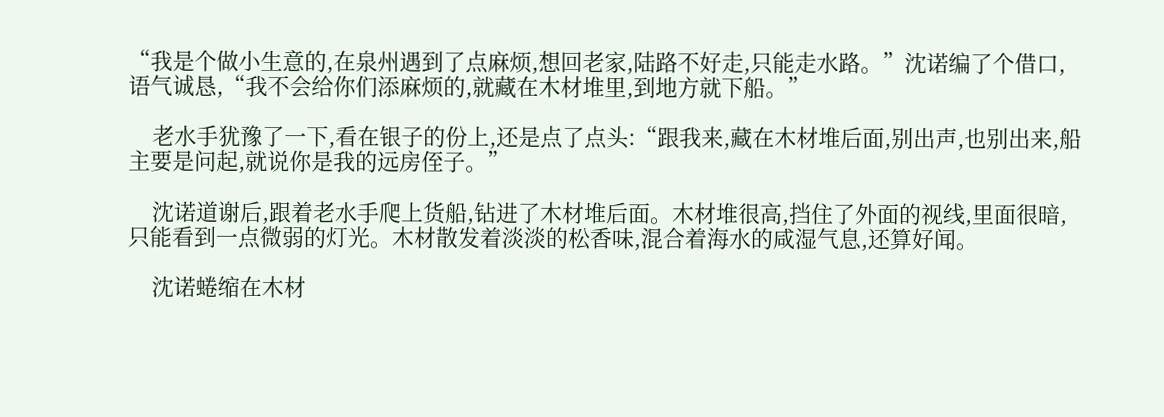“我是个做小生意的,在泉州遇到了点麻烦,想回老家,陆路不好走,只能走水路。”沈诺编了个借口,语气诚恳,“我不会给你们添麻烦的,就藏在木材堆里,到地方就下船。”

    老水手犹豫了一下,看在银子的份上,还是点了点头:“跟我来,藏在木材堆后面,别出声,也别出来,船主要是问起,就说你是我的远房侄子。”

    沈诺道谢后,跟着老水手爬上货船,钻进了木材堆后面。木材堆很高,挡住了外面的视线,里面很暗,只能看到一点微弱的灯光。木材散发着淡淡的松香味,混合着海水的咸湿气息,还算好闻。

    沈诺蜷缩在木材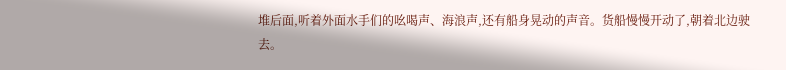堆后面,听着外面水手们的吆喝声、海浪声,还有船身晃动的声音。货船慢慢开动了,朝着北边驶去。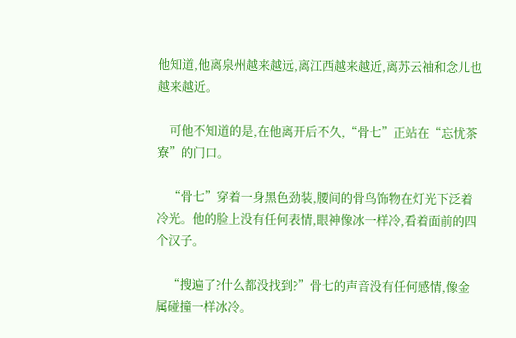他知道,他离泉州越来越远,离江西越来越近,离苏云袖和念儿也越来越近。

    可他不知道的是,在他离开后不久,“骨七”正站在“忘忧茶寮”的门口。

    “骨七”穿着一身黑色劲装,腰间的骨鸟饰物在灯光下泛着冷光。他的脸上没有任何表情,眼神像冰一样冷,看着面前的四个汉子。

    “搜遍了?什么都没找到?”骨七的声音没有任何感情,像金属碰撞一样冰冷。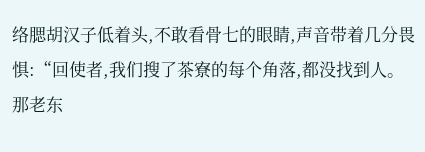络腮胡汉子低着头,不敢看骨七的眼睛,声音带着几分畏惧:“回使者,我们搜了茶寮的每个角落,都没找到人。那老东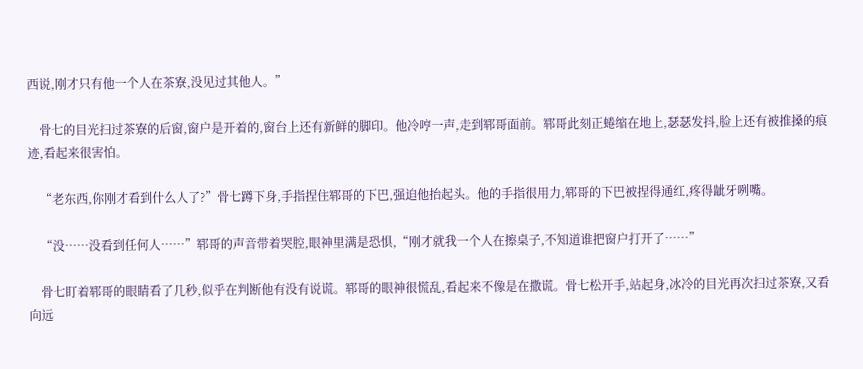西说,刚才只有他一个人在茶寮,没见过其他人。”

    骨七的目光扫过茶寮的后窗,窗户是开着的,窗台上还有新鲜的脚印。他冷哼一声,走到郓哥面前。郓哥此刻正蜷缩在地上,瑟瑟发抖,脸上还有被推搡的痕迹,看起来很害怕。

    “老东西,你刚才看到什么人了?”骨七蹲下身,手指捏住郓哥的下巴,强迫他抬起头。他的手指很用力,郓哥的下巴被捏得通红,疼得龇牙咧嘴。

    “没……没看到任何人……”郓哥的声音带着哭腔,眼神里满是恐惧,“刚才就我一个人在擦桌子,不知道谁把窗户打开了……”

    骨七盯着郓哥的眼睛看了几秒,似乎在判断他有没有说谎。郓哥的眼神很慌乱,看起来不像是在撒谎。骨七松开手,站起身,冰冷的目光再次扫过茶寮,又看向远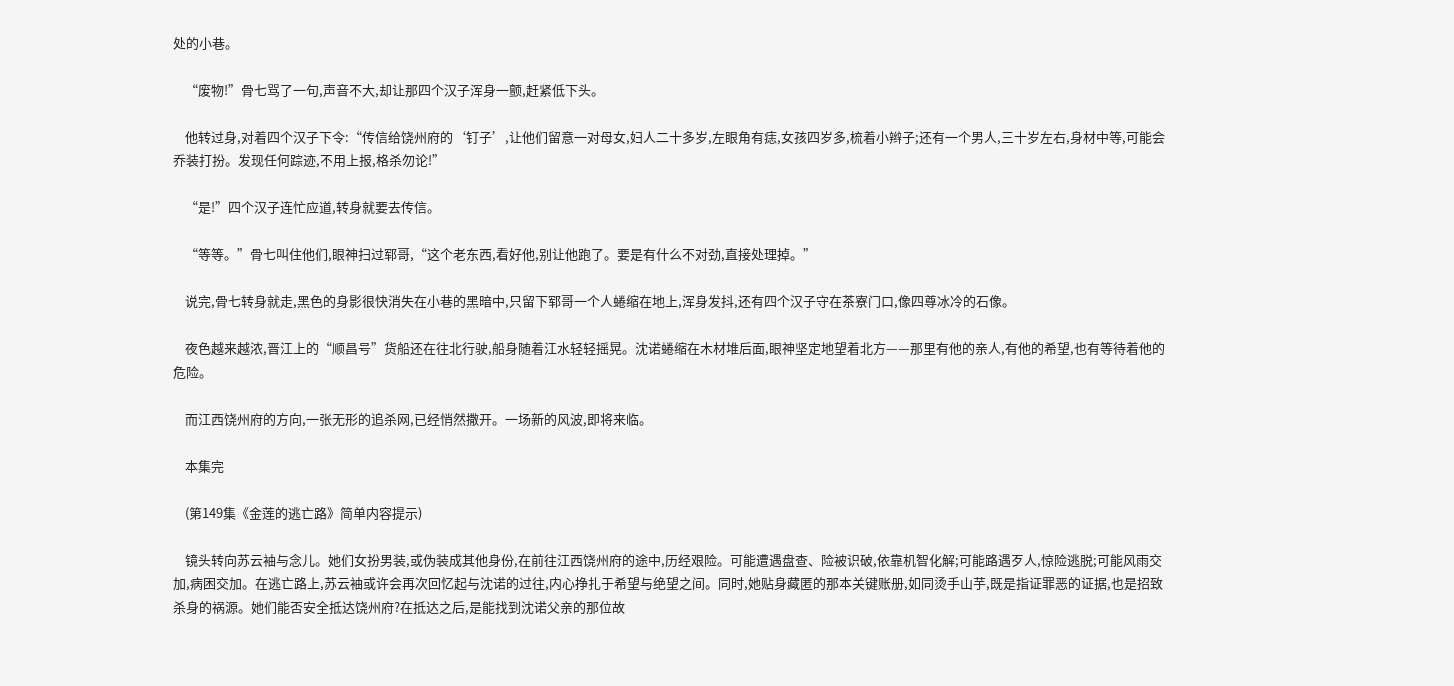处的小巷。

    “废物!”骨七骂了一句,声音不大,却让那四个汉子浑身一颤,赶紧低下头。

    他转过身,对着四个汉子下令:“传信给饶州府的‘钉子’,让他们留意一对母女,妇人二十多岁,左眼角有痣,女孩四岁多,梳着小辫子;还有一个男人,三十岁左右,身材中等,可能会乔装打扮。发现任何踪迹,不用上报,格杀勿论!”

    “是!”四个汉子连忙应道,转身就要去传信。

    “等等。”骨七叫住他们,眼神扫过郓哥,“这个老东西,看好他,别让他跑了。要是有什么不对劲,直接处理掉。”

    说完,骨七转身就走,黑色的身影很快消失在小巷的黑暗中,只留下郓哥一个人蜷缩在地上,浑身发抖,还有四个汉子守在茶寮门口,像四尊冰冷的石像。

    夜色越来越浓,晋江上的“顺昌号”货船还在往北行驶,船身随着江水轻轻摇晃。沈诺蜷缩在木材堆后面,眼神坚定地望着北方——那里有他的亲人,有他的希望,也有等待着他的危险。

    而江西饶州府的方向,一张无形的追杀网,已经悄然撒开。一场新的风波,即将来临。

    本集完

    (第149集《金莲的逃亡路》简单内容提示)

    镜头转向苏云袖与念儿。她们女扮男装,或伪装成其他身份,在前往江西饶州府的途中,历经艰险。可能遭遇盘查、险被识破,依靠机智化解;可能路遇歹人,惊险逃脱;可能风雨交加,病困交加。在逃亡路上,苏云袖或许会再次回忆起与沈诺的过往,内心挣扎于希望与绝望之间。同时,她贴身藏匿的那本关键账册,如同烫手山芋,既是指证罪恶的证据,也是招致杀身的祸源。她们能否安全抵达饶州府?在抵达之后,是能找到沈诺父亲的那位故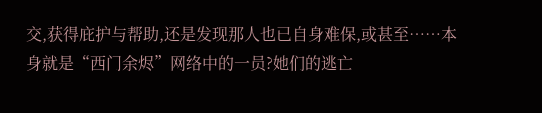交,获得庇护与帮助,还是发现那人也已自身难保,或甚至……本身就是“西门余烬”网络中的一员?她们的逃亡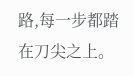路,每一步都踏在刀尖之上。